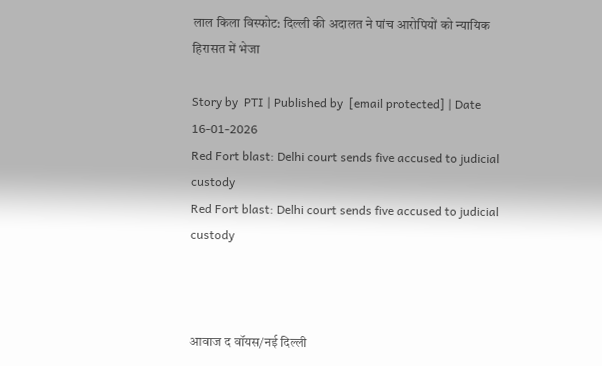लाल किला विस्फोट: दिल्ली की अदालत ने पांच आरोपियों को न्यायिक हिरासत में भेजा

Story by  PTI | Published by  [email protected] | Date 16-01-2026
Red Fort blast: Delhi court sends five accused to judicial custody
Red Fort blast: Delhi court sends five accused to judicial custody



आवाज द वॉयस/नई दिल्ली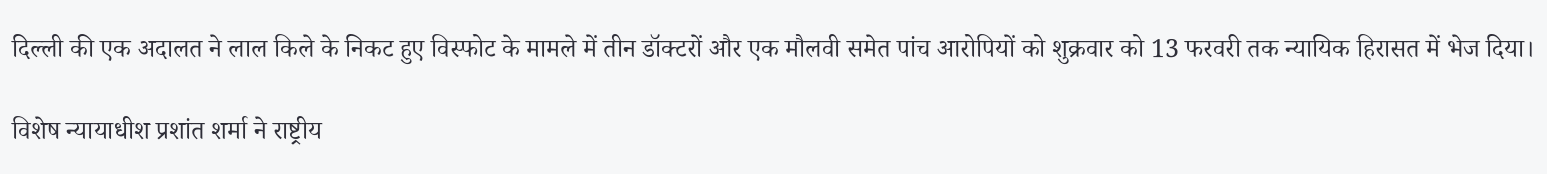दिल्ली की एक अदालत ने लाल किले के निकट हुए विस्फोट के मामले में तीन डॉक्टरों और एक मौलवी समेत पांच आरोपियों को शुक्रवार को 13 फरवरी तक न्यायिक हिरासत में भेज दिया।

विशेष न्यायाधीश प्रशांत शर्मा ने राष्ट्रीय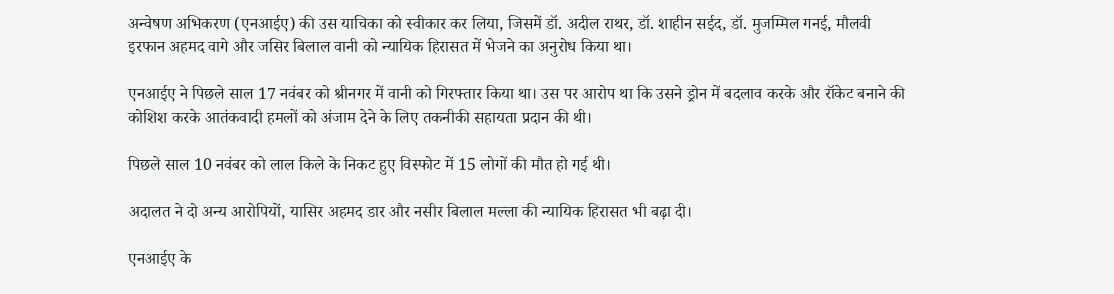अन्वेषण अभिकरण (एनआईए) की उस याचिका को स्वीकार कर लिया, जिसमें डॉ. अदील राथर, डॉ. शाहीन सईद, डॉ. मुजम्मिल गनई, मौलवी इरफान अहमद वागे और जसिर बिलाल वानी को न्यायिक हिरासत में भेजने का अनुरोध किया था।

एनआईए ने पिछले साल 17 नवंबर को श्रीनगर में वानी को गिरफ्तार किया था। उस पर आरोप था कि उसने ड्रोन में बदलाव करके और रॉकेट बनाने की कोशिश करके आतंकवादी हमलों को अंजाम देने के लिए तकनीकी सहायता प्रदान की थी।

पिछले साल 10 नवंबर को लाल किले के निकट हुए विस्फोट में 15 लोगों की मौत हो गई थी।

अदालत ने दो अन्य आरोपियों, यासिर अहमद डार और नसीर बिलाल मल्ला की न्यायिक हिरासत भी बढ़ा दी।

एनआईए के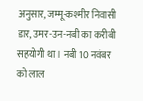अनुसार, जम्मू-कश्मीर निवासी डार, उमर-उन-नबी का करीबी सहयोगी था। नबी 10 नवंबर को लाल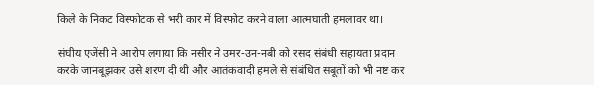किले के निकट विस्फोटक से भरी कार में विस्फोट करने वाला आत्मघाती हमलावर था।

संघीय एजेंसी ने आरोप लगाया कि नसीर ने उमर-उन-नबी को रसद संबंधी सहायता प्रदान करके जानबूझकर उसे शरण दी थी और आतंकवादी हमले से संबंधित सबूतों को भी नष्ट कर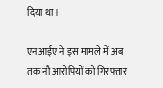दिया था।

एनआईए ने इस मामले में अब तक नौ आरोपियों को गिरफ्तार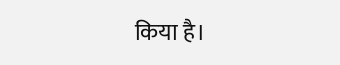किया है।